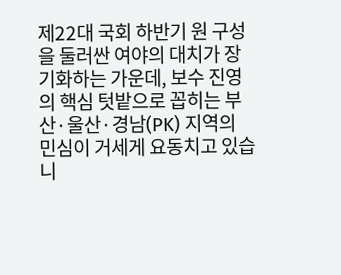제22대 국회 하반기 원 구성을 둘러싼 여야의 대치가 장기화하는 가운데, 보수 진영의 핵심 텃밭으로 꼽히는 부산·울산·경남(PK) 지역의 민심이 거세게 요동치고 있습니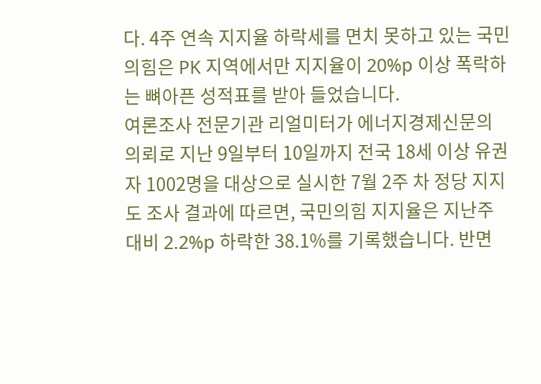다. 4주 연속 지지율 하락세를 면치 못하고 있는 국민의힘은 PK 지역에서만 지지율이 20%p 이상 폭락하는 뼈아픈 성적표를 받아 들었습니다.
여론조사 전문기관 리얼미터가 에너지경제신문의 의뢰로 지난 9일부터 10일까지 전국 18세 이상 유권자 1002명을 대상으로 실시한 7월 2주 차 정당 지지도 조사 결과에 따르면, 국민의힘 지지율은 지난주 대비 2.2%p 하락한 38.1%를 기록했습니다. 반면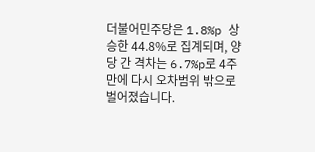더불어민주당은 1.8%p 상승한 44.8%로 집계되며, 양당 간 격차는 6.7%p로 4주 만에 다시 오차범위 밖으로 벌어졌습니다.